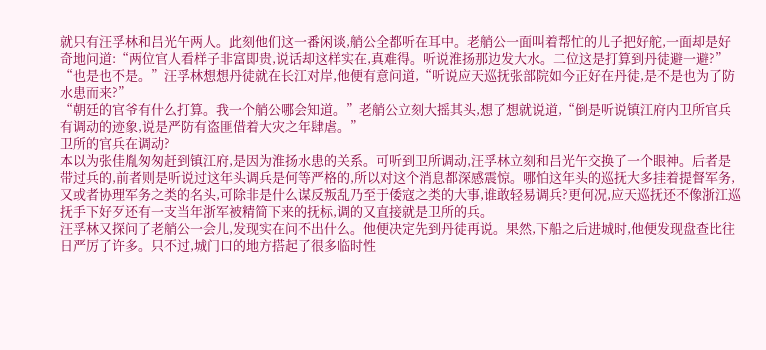就只有汪孚林和吕光午两人。此刻他们这一番闲谈,艄公全都听在耳中。老艄公一面叫着帮忙的儿子把好舵,一面却是好奇地问道:“两位官人看样子非富即贵,说话却这样实在,真难得。听说淮扬那边发大水。二位这是打算到丹徒避一避?”
“也是也不是。”汪孚林想想丹徒就在长江对岸,他便有意问道,“听说应天巡抚张部院如今正好在丹徒,是不是也为了防水患而来?”
“朝廷的官爷有什么打算。我一个艄公哪会知道。”老艄公立刻大摇其头,想了想就说道,“倒是听说镇江府内卫所官兵有调动的迹象,说是严防有盗匪借着大灾之年肆虐。”
卫所的官兵在调动?
本以为张佳胤匆匆赶到镇江府,是因为淮扬水患的关系。可听到卫所调动,汪孚林立刻和吕光午交换了一个眼神。后者是带过兵的,前者则是听说过这年头调兵是何等严格的,所以对这个消息都深感震惊。哪怕这年头的巡抚大多挂着提督军务,又或者协理军务之类的名头,可除非是什么谋反叛乱乃至于倭寇之类的大事,谁敢轻易调兵?更何况,应天巡抚还不像浙江巡抚手下好歹还有一支当年浙军被精简下来的抚标,调的又直接就是卫所的兵。
汪孚林又探问了老艄公一会儿,发现实在问不出什么。他便决定先到丹徒再说。果然,下船之后进城时,他便发现盘查比往日严厉了许多。只不过,城门口的地方搭起了很多临时性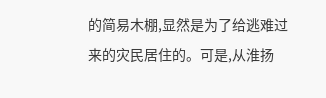的简易木棚,显然是为了给逃难过来的灾民居住的。可是,从淮扬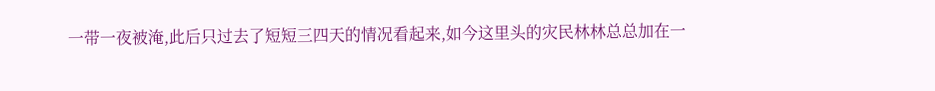一带一夜被淹,此后只过去了短短三四天的情况看起来,如今这里头的灾民林林总总加在一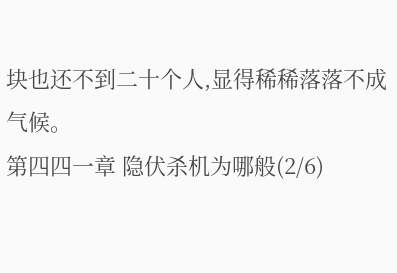块也还不到二十个人,显得稀稀落落不成气候。
第四四一章 隐伏杀机为哪般(2/6)